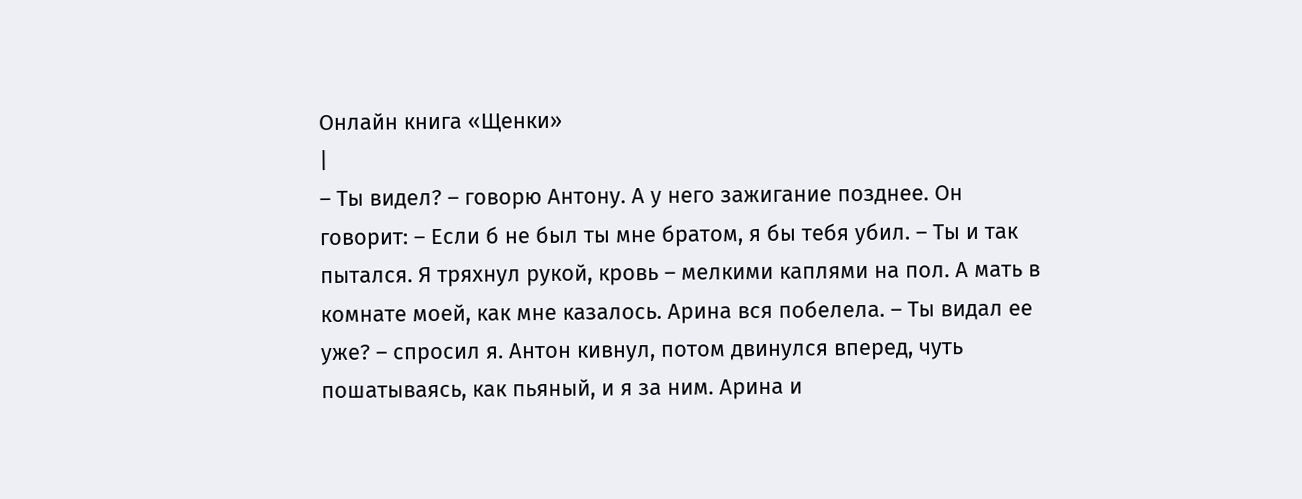Онлайн книга «Щенки»
|
– Ты видел? – говорю Антону. А у него зажигание позднее. Он говорит: – Если б не был ты мне братом, я бы тебя убил. – Ты и так пытался. Я тряхнул рукой, кровь – мелкими каплями на пол. А мать в комнате моей, как мне казалось. Арина вся побелела. – Ты видал ее уже? – спросил я. Антон кивнул, потом двинулся вперед, чуть пошатываясь, как пьяный, и я за ним. Арина и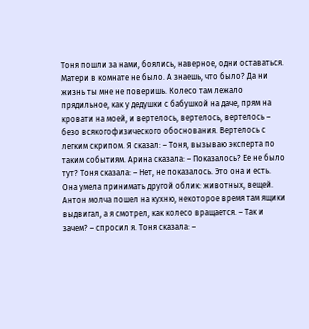Тоня пошли за нами, боялись, наверное, одни оставаться. Матери в комнате не было. А знаешь, что было? Да ни жизнь ты мне не поверишь. Колесо там лежало прядильное, как у дедушки с бабушкой на даче, прям на кровати на моей, и вертелось, вертелось, вертелось – безо всякогофизического обоснования. Вертелось с легким скрипом. Я сказал: – Тоня, вызываю эксперта по таким событиям. Арина сказала: – Показалось? Ее не было тут? Тоня сказала: – Нет, не показалось. Это она и есть. Она умела принимать другой облик: животных, вещей. Антон молча пошел на кухню, некоторое время там ящики выдвигал, а я смотрел, как колесо вращается. – Так и зачем? – спросил я. Тоня сказала: –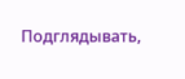Подглядывать,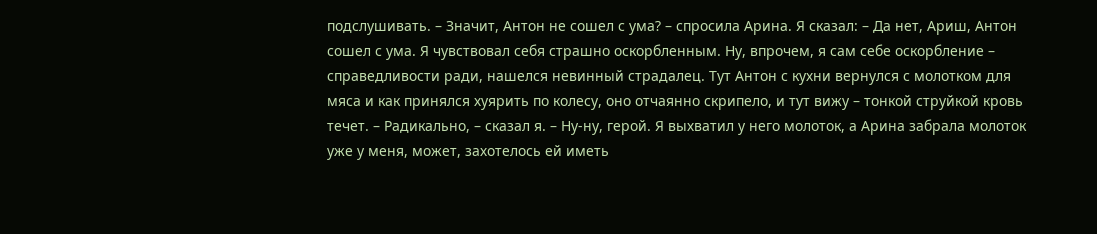подслушивать. – Значит, Антон не сошел с ума? – спросила Арина. Я сказал: – Да нет, Ариш, Антон сошел с ума. Я чувствовал себя страшно оскорбленным. Ну, впрочем, я сам себе оскорбление – справедливости ради, нашелся невинный страдалец. Тут Антон с кухни вернулся с молотком для мяса и как принялся хуярить по колесу, оно отчаянно скрипело, и тут вижу – тонкой струйкой кровь течет. – Радикально, – сказал я. – Ну-ну, герой. Я выхватил у него молоток, а Арина забрала молоток уже у меня, может, захотелось ей иметь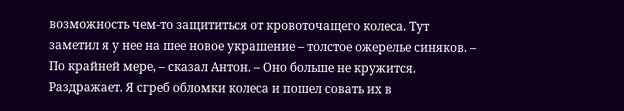возможность чем-то защититься от кровоточащего колеса. Тут заметил я у нее на шее новое украшение – толстое ожерелье синяков. – По крайней мере, – сказал Антон. – Оно больше не кружится. Раздражает. Я сгреб обломки колеса и пошел совать их в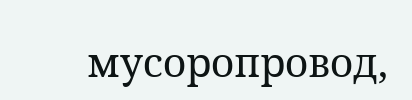мусоропровод,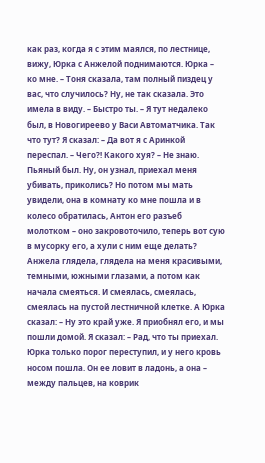как раз, когда я с этим маялся, по лестнице, вижу, Юрка с Анжелой поднимаются. Юрка – ко мне. – Тоня сказала, там полный пиздец у вас, что случилось? Ну, не так сказала. Это имела в виду. – Быстро ты. – Я тут недалеко был, в Новогиреево у Васи Автоматчика. Так что тут? Я сказал: – Да вот я с Аринкой переспал. – Чего?! Какого хуя? – Не знаю. Пьяный был. Ну, он узнал, приехал меня убивать, приколись? Но потом мы мать увидели, она в комнату ко мне пошла и в колесо обратилась, Антон его разъеб молотком – оно закровоточило, теперь вот сую в мусорку его, а хули с ним еще делать? Анжела глядела, глядела на меня красивыми, темными, южными глазами, а потом как начала смеяться. И смеялась, смеялась, смеялась на пустой лестничной клетке. А Юрка сказал: – Ну это край уже. Я приобнял его, и мы пошли домой. Я сказал: – Рад, что ты приехал. Юрка только порог переступил, и у него кровь носом пошла. Он ее ловит в ладонь, а она – между пальцев, на коврик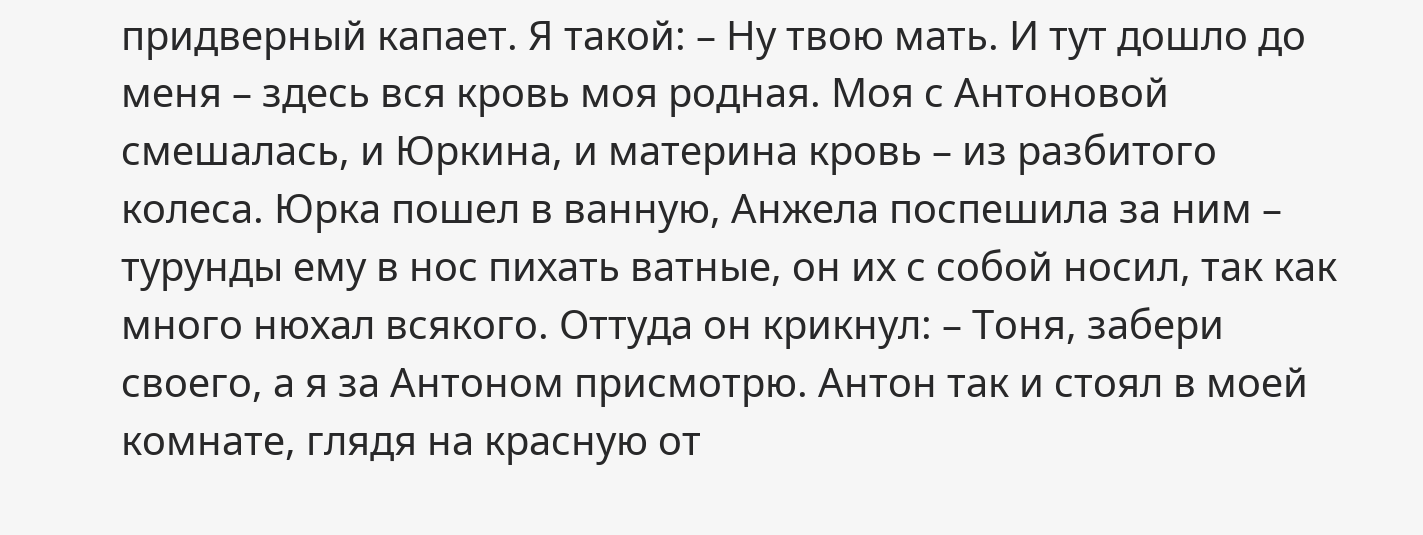придверный капает. Я такой: – Ну твою мать. И тут дошло до меня – здесь вся кровь моя родная. Моя с Антоновой смешалась, и Юркина, и материна кровь – из разбитого колеса. Юрка пошел в ванную, Анжела поспешила за ним – турунды ему в нос пихать ватные, он их с собой носил, так как много нюхал всякого. Оттуда он крикнул: – Тоня, забери своего, а я за Антоном присмотрю. Антон так и стоял в моей комнате, глядя на красную от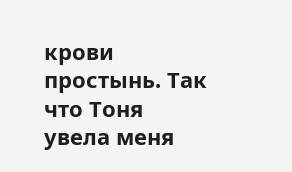крови простынь. Так что Тоня увела меня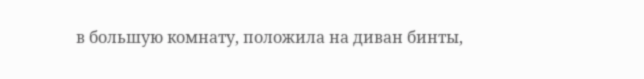в большую комнату, положила на диван бинты,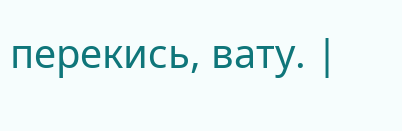перекись, вату. |